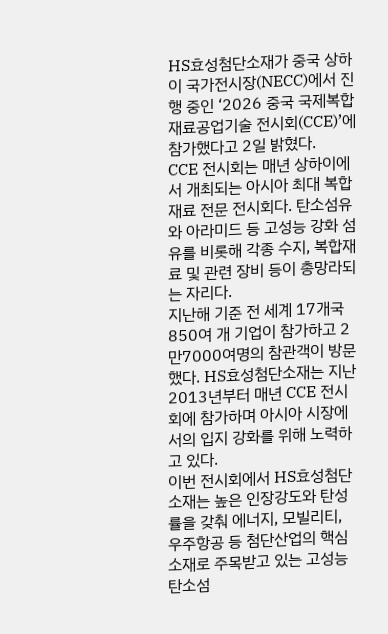HS효성첨단소재가 중국 상하이 국가전시장(NECC)에서 진행 중인 ‘2026 중국 국제복합재료공업기술 전시회(CCE)’에 참가했다고 2일 밝혔다.
CCE 전시회는 매년 상하이에서 개최되는 아시아 최대 복합재료 전문 전시회다. 탄소섬유와 아라미드 등 고성능 강화 섬유를 비롯해 각종 수지, 복합재료 및 관련 장비 등이 총망라되는 자리다.
지난해 기준 전 세계 17개국 850여 개 기업이 참가하고 2만7000여명의 참관객이 방문했다. HS효성첨단소재는 지난 2013년부터 매년 CCE 전시회에 참가하며 아시아 시장에서의 입지 강화를 위해 노력하고 있다.
이번 전시회에서 HS효성첨단소재는 높은 인장강도와 탄성률을 갖춰 에너지, 모빌리티, 우주항공 등 첨단산업의 핵심소재로 주목받고 있는 고성능 탄소섬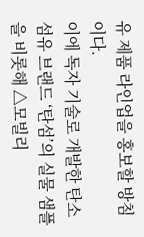유 제품 라인업을 홍보할 방침이다.
이에 독자 기술로 개발한 탄소섬유 브랜드 ‘탄섬’의 실물 샘플을 비롯해 △모빌리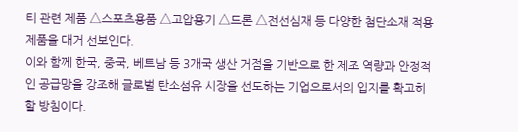티 관련 제품 △스포츠용품 △고압용기 △드론 △전선심재 등 다양한 첨단소재 적용 제품을 대거 선보인다.
이와 함께 한국, 중국, 베트남 등 3개국 생산 거점을 기반으로 한 제조 역량과 안정적인 공급망을 강조해 글로벌 탄소섬유 시장을 선도하는 기업으로서의 입지를 확고히 할 방침이다.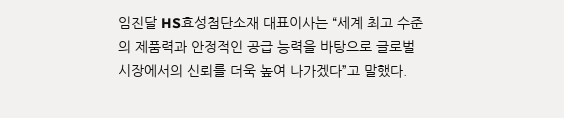임진달 HS효성첨단소재 대표이사는 “세계 최고 수준의 제품력과 안정적인 공급 능력을 바탕으로 글로벌 시장에서의 신뢰를 더욱 높여 나가겠다”고 말했다.